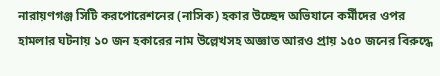নারায়ণগঞ্জ সিটি করপোরেশনের (নাসিক) হকার উচ্ছেদ অভিযানে কর্মীদের ওপর হামলার ঘটনায় ১০ জন হকারের নাম উল্লেখসহ অজ্ঞাত আরও প্রায় ১৫০ জনের বিরুদ্ধে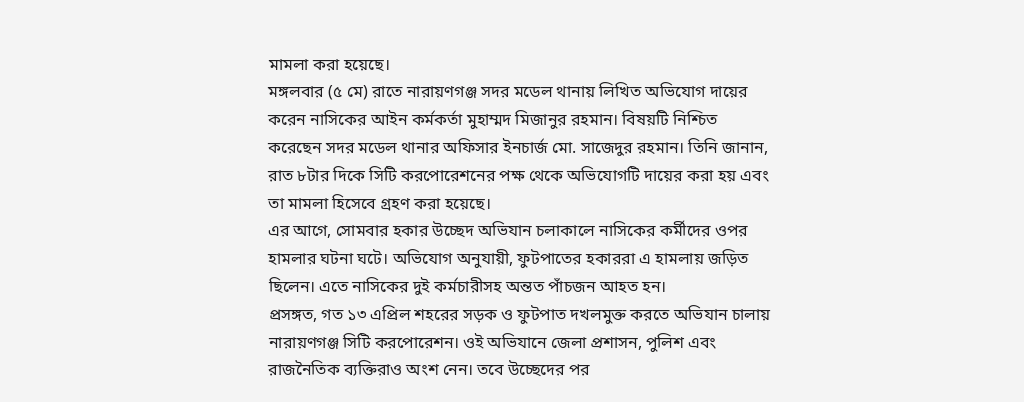মামলা করা হয়েছে।
মঙ্গলবার (৫ মে) রাতে নারায়ণগঞ্জ সদর মডেল থানায় লিখিত অভিযোগ দায়ের করেন নাসিকের আইন কর্মকর্তা মুহাম্মদ মিজানুর রহমান। বিষয়টি নিশ্চিত করেছেন সদর মডেল থানার অফিসার ইনচার্জ মো. সাজেদুর রহমান। তিনি জানান, রাত ৮টার দিকে সিটি করপোরেশনের পক্ষ থেকে অভিযোগটি দায়ের করা হয় এবং তা মামলা হিসেবে গ্রহণ করা হয়েছে।
এর আগে, সোমবার হকার উচ্ছেদ অভিযান চলাকালে নাসিকের কর্মীদের ওপর হামলার ঘটনা ঘটে। অভিযোগ অনুযায়ী, ফুটপাতের হকাররা এ হামলায় জড়িত ছিলেন। এতে নাসিকের দুই কর্মচারীসহ অন্তত পাঁচজন আহত হন।
প্রসঙ্গত, গত ১৩ এপ্রিল শহরের সড়ক ও ফুটপাত দখলমুক্ত করতে অভিযান চালায় নারায়ণগঞ্জ সিটি করপোরেশন। ওই অভিযানে জেলা প্রশাসন, পুলিশ এবং রাজনৈতিক ব্যক্তিরাও অংশ নেন। তবে উচ্ছেদের পর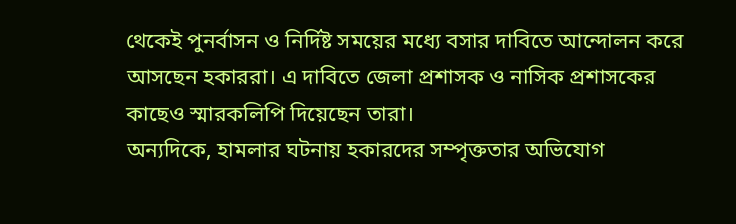থেকেই পুনর্বাসন ও নির্দিষ্ট সময়ের মধ্যে বসার দাবিতে আন্দোলন করে আসছেন হকাররা। এ দাবিতে জেলা প্রশাসক ও নাসিক প্রশাসকের কাছেও স্মারকলিপি দিয়েছেন তারা।
অন্যদিকে, হামলার ঘটনায় হকারদের সম্পৃক্ততার অভিযোগ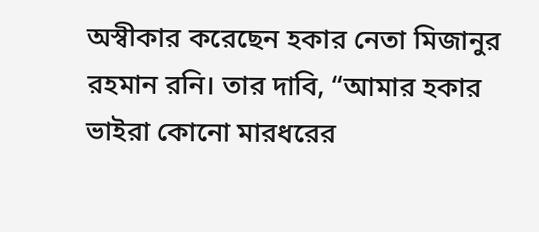অস্বীকার করেছেন হকার নেতা মিজানুর রহমান রনি। তার দাবি, “আমার হকার ভাইরা কোনো মারধরের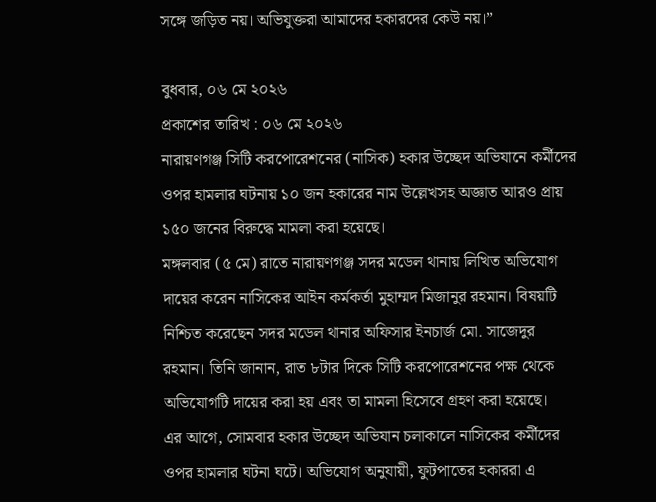সঙ্গে জড়িত নয়। অভিযুক্তরা আমাদের হকারদের কেউ নয়।”

বুধবার, ০৬ মে ২০২৬
প্রকাশের তারিখ : ০৬ মে ২০২৬
নারায়ণগঞ্জ সিটি করপোরেশনের (নাসিক) হকার উচ্ছেদ অভিযানে কর্মীদের ওপর হামলার ঘটনায় ১০ জন হকারের নাম উল্লেখসহ অজ্ঞাত আরও প্রায় ১৫০ জনের বিরুদ্ধে মামলা করা হয়েছে।
মঙ্গলবার (৫ মে) রাতে নারায়ণগঞ্জ সদর মডেল থানায় লিখিত অভিযোগ দায়ের করেন নাসিকের আইন কর্মকর্তা মুহাম্মদ মিজানুর রহমান। বিষয়টি নিশ্চিত করেছেন সদর মডেল থানার অফিসার ইনচার্জ মো. সাজেদুর রহমান। তিনি জানান, রাত ৮টার দিকে সিটি করপোরেশনের পক্ষ থেকে অভিযোগটি দায়ের করা হয় এবং তা মামলা হিসেবে গ্রহণ করা হয়েছে।
এর আগে, সোমবার হকার উচ্ছেদ অভিযান চলাকালে নাসিকের কর্মীদের ওপর হামলার ঘটনা ঘটে। অভিযোগ অনুযায়ী, ফুটপাতের হকাররা এ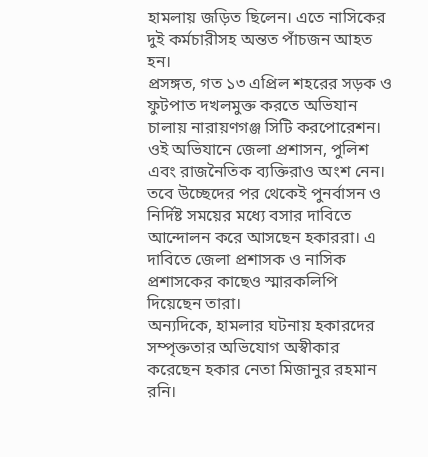হামলায় জড়িত ছিলেন। এতে নাসিকের দুই কর্মচারীসহ অন্তত পাঁচজন আহত হন।
প্রসঙ্গত, গত ১৩ এপ্রিল শহরের সড়ক ও ফুটপাত দখলমুক্ত করতে অভিযান চালায় নারায়ণগঞ্জ সিটি করপোরেশন। ওই অভিযানে জেলা প্রশাসন, পুলিশ এবং রাজনৈতিক ব্যক্তিরাও অংশ নেন। তবে উচ্ছেদের পর থেকেই পুনর্বাসন ও নির্দিষ্ট সময়ের মধ্যে বসার দাবিতে আন্দোলন করে আসছেন হকাররা। এ দাবিতে জেলা প্রশাসক ও নাসিক প্রশাসকের কাছেও স্মারকলিপি দিয়েছেন তারা।
অন্যদিকে, হামলার ঘটনায় হকারদের সম্পৃক্ততার অভিযোগ অস্বীকার করেছেন হকার নেতা মিজানুর রহমান রনি।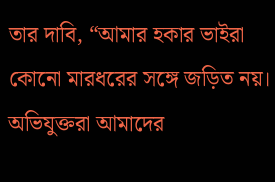তার দাবি, “আমার হকার ভাইরা কোনো মারধরের সঙ্গে জড়িত নয়। অভিযুক্তরা আমাদের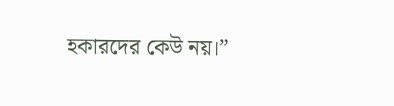হকারদের কেউ নয়।”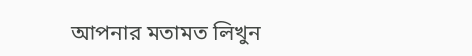আপনার মতামত লিখুন